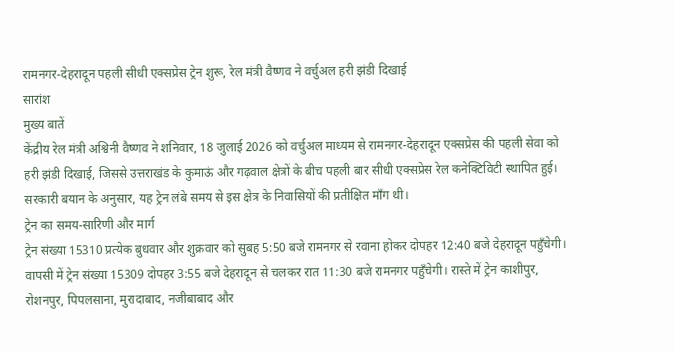रामनगर-देहरादून पहली सीधी एक्सप्रेस ट्रेन शुरू, रेल मंत्री वैष्णव ने वर्चुअल हरी झंडी दिखाई
सारांश
मुख्य बातें
केंद्रीय रेल मंत्री अश्विनी वैष्णव ने शनिवार, 18 जुलाई 2026 को वर्चुअल माध्यम से रामनगर-देहरादून एक्सप्रेस की पहली सेवा को हरी झंडी दिखाई, जिससे उत्तराखंड के कुमाऊं और गढ़वाल क्षेत्रों के बीच पहली बार सीधी एक्सप्रेस रेल कनेक्टिविटी स्थापित हुई। सरकारी बयान के अनुसार, यह ट्रेन लंबे समय से इस क्षेत्र के निवासियों की प्रतीक्षित माँग थी।
ट्रेन का समय-सारिणी और मार्ग
ट्रेन संख्या 15310 प्रत्येक बुधवार और शुक्रवार को सुबह 5:50 बजे रामनगर से रवाना होकर दोपहर 12:40 बजे देहरादून पहुँचेगी। वापसी में ट्रेन संख्या 15309 दोपहर 3:55 बजे देहरादून से चलकर रात 11:30 बजे रामनगर पहुँचेगी। रास्ते में ट्रेन काशीपुर, रोशनपुर, पिपलसाना, मुरादाबाद, नजीबाबाद और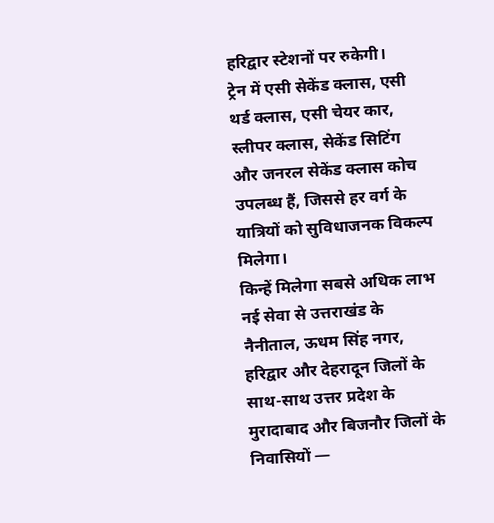हरिद्वार स्टेशनों पर रुकेगी।
ट्रेन में एसी सेकेंड क्लास, एसी थर्ड क्लास, एसी चेयर कार, स्लीपर क्लास, सेकेंड सिटिंग और जनरल सेकेंड क्लास कोच उपलब्ध हैं, जिससे हर वर्ग के यात्रियों को सुविधाजनक विकल्प मिलेगा।
किन्हें मिलेगा सबसे अधिक लाभ
नई सेवा से उत्तराखंड के नैनीताल, ऊधम सिंह नगर, हरिद्वार और देहरादून जिलों के साथ-साथ उत्तर प्रदेश के मुरादाबाद और बिजनौर जिलों के निवासियों —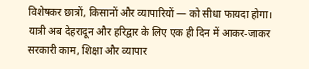विशेषकर छात्रों, किसानों और व्यापारियों — को सीधा फायदा होगा। यात्री अब देहरादून और हरिद्वार के लिए एक ही दिन में आकर-जाकर सरकारी काम, शिक्षा और व्यापार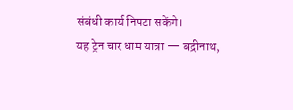संबंधी कार्य निपटा सकेंगे।
यह ट्रेन चार धाम यात्रा — बद्रीनाथ,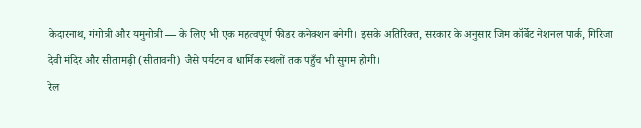केदारनाथ, गंगोत्री और यमुनोत्री — के लिए भी एक महत्वपूर्ण फीडर कनेक्शन बनेगी। इसके अतिरिक्त, सरकार के अनुसार जिम कॉर्बेट नेशनल पार्क, गिरिजा देवी मंदिर और सीतामढ़ी (सीतावनी) जैसे पर्यटन व धार्मिक स्थलों तक पहुँच भी सुगम होगी।
रेल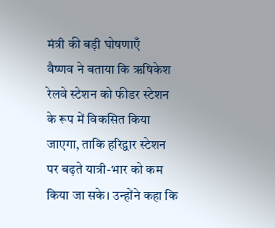मंत्री की बड़ी घोषणाएँ
वैष्णव ने बताया कि ऋषिकेश रेलवे स्टेशन को फीडर स्टेशन के रूप में विकसित किया जाएगा, ताकि हरिद्वार स्टेशन पर बढ़ते यात्री-भार को कम किया जा सके। उन्होंने कहा कि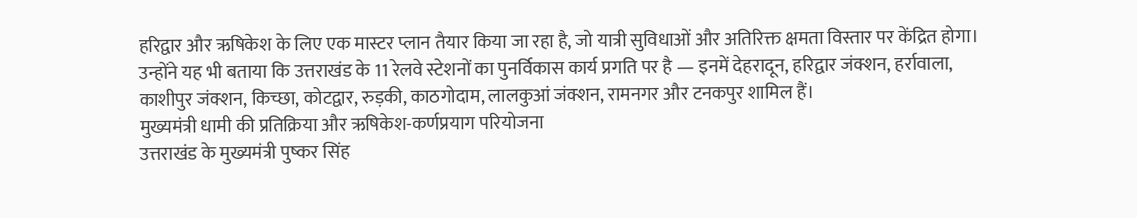हरिद्वार और ऋषिकेश के लिए एक मास्टर प्लान तैयार किया जा रहा है, जो यात्री सुविधाओं और अतिरिक्त क्षमता विस्तार पर केंद्रित होगा।
उन्होंने यह भी बताया कि उत्तराखंड के 11 रेलवे स्टेशनों का पुनर्विकास कार्य प्रगति पर है — इनमें देहरादून, हरिद्वार जंक्शन, हर्रावाला, काशीपुर जंक्शन, किच्छा, कोटद्वार, रुड़की, काठगोदाम, लालकुआं जंक्शन, रामनगर और टनकपुर शामिल हैं।
मुख्यमंत्री धामी की प्रतिक्रिया और ऋषिकेश-कर्णप्रयाग परियोजना
उत्तराखंड के मुख्यमंत्री पुष्कर सिंह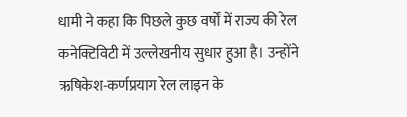धामी ने कहा कि पिछले कुछ वर्षों में राज्य की रेल कनेक्टिविटी में उल्लेखनीय सुधार हुआ है। उन्होंने ऋषिकेश-कर्णप्रयाग रेल लाइन के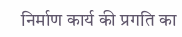निर्माण कार्य की प्रगति का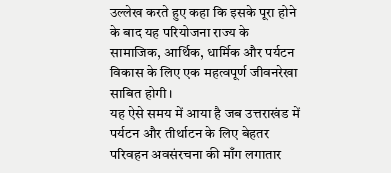उल्लेख करते हुए कहा कि इसके पूरा होने के बाद यह परियोजना राज्य के सामाजिक, आर्थिक, धार्मिक और पर्यटन विकास के लिए एक महत्वपूर्ण जीवनरेखा साबित होगी।
यह ऐसे समय में आया है जब उत्तराखंड में पर्यटन और तीर्थाटन के लिए बेहतर परिवहन अवसंरचना की माँग लगातार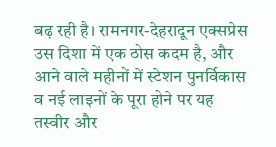बढ़ रही है। रामनगर-देहरादून एक्सप्रेस उस दिशा में एक ठोस कदम है, और आने वाले महीनों में स्टेशन पुनर्विकास व नई लाइनों के पूरा होने पर यह तस्वीर और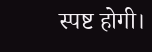स्पष्ट होगी।